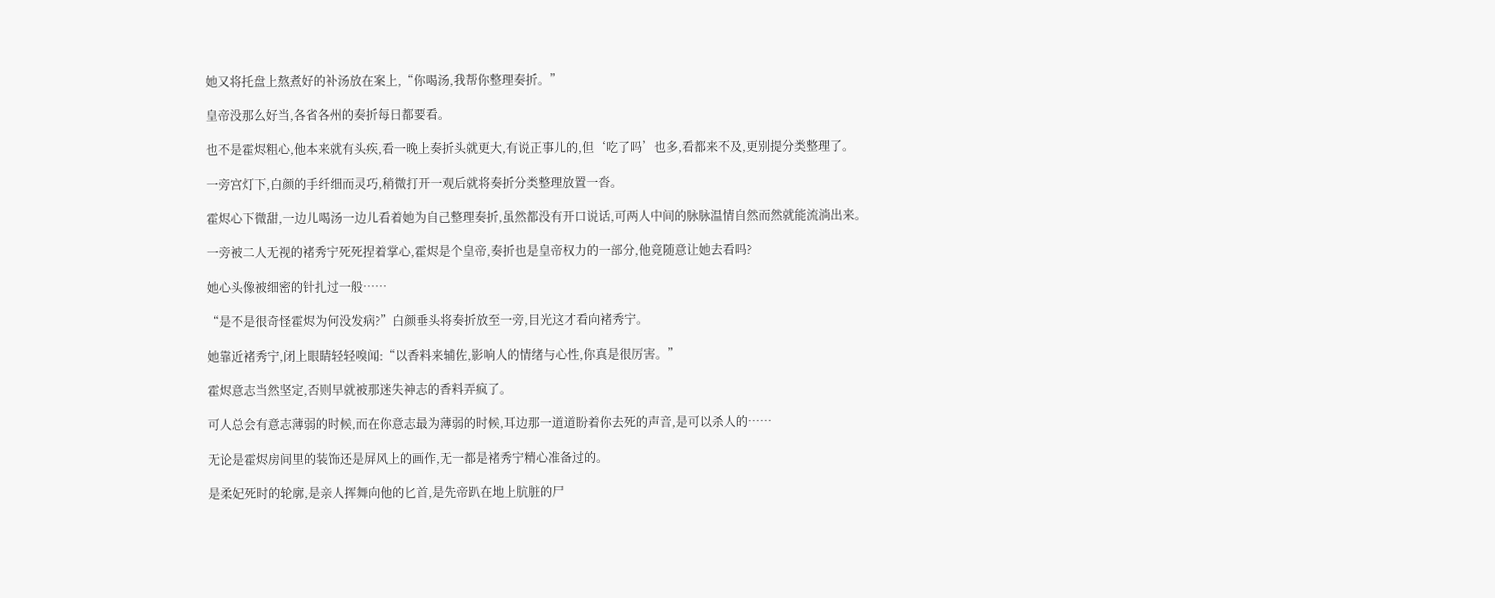她又将托盘上熬煮好的补汤放在案上,“你喝汤,我帮你整理奏折。”

皇帝没那么好当,各省各州的奏折每日都要看。

也不是霍烬粗心,他本来就有头疾,看一晚上奏折头就更大,有说正事儿的,但‘吃了吗’也多,看都来不及,更别提分类整理了。

一旁宫灯下,白颜的手纤细而灵巧,稍微打开一观后就将奏折分类整理放置一沓。

霍烬心下微甜,一边儿喝汤一边儿看着她为自己整理奏折,虽然都没有开口说话,可两人中间的脉脉温情自然而然就能流淌出来。

一旁被二人无视的褚秀宁死死捏着掌心,霍烬是个皇帝,奏折也是皇帝权力的一部分,他竟随意让她去看吗?

她心头像被细密的针扎过一般……

“是不是很奇怪霍烬为何没发病?”白颜垂头将奏折放至一旁,目光这才看向褚秀宁。

她靠近褚秀宁,闭上眼睛轻轻嗅闻:“以香料来辅佐,影响人的情绪与心性,你真是很厉害。”

霍烬意志当然坚定,否则早就被那迷失神志的香料弄疯了。

可人总会有意志薄弱的时候,而在你意志最为薄弱的时候,耳边那一道道盼着你去死的声音,是可以杀人的……

无论是霍烬房间里的装饰还是屏风上的画作,无一都是褚秀宁精心准备过的。

是柔妃死时的轮廓,是亲人挥舞向他的匕首,是先帝趴在地上肮脏的尸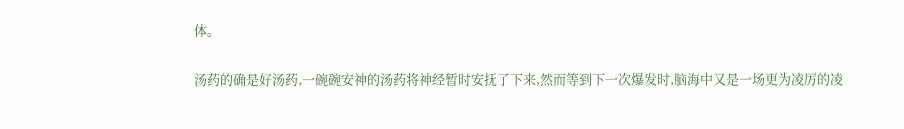体。

汤药的确是好汤药,一碗碗安神的汤药将神经暂时安抚了下来,然而等到下一次爆发时,脑海中又是一场更为凌厉的凌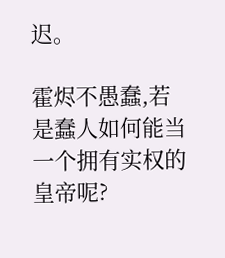迟。

霍烬不愚蠢,若是蠢人如何能当一个拥有实权的皇帝呢?